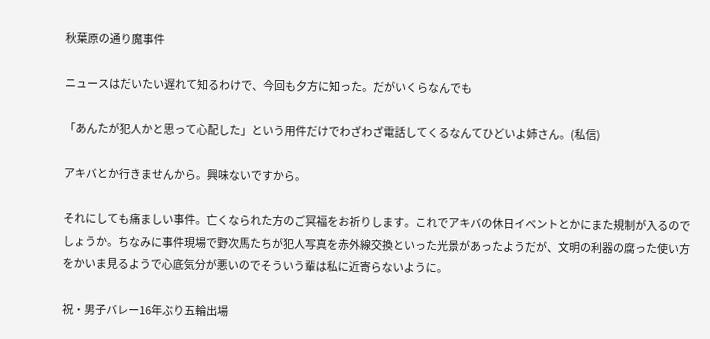秋葉原の通り魔事件

ニュースはだいたい遅れて知るわけで、今回も夕方に知った。だがいくらなんでも

「あんたが犯人かと思って心配した」という用件だけでわざわざ電話してくるなんてひどいよ姉さん。(私信)

アキバとか行きませんから。興味ないですから。

それにしても痛ましい事件。亡くなられた方のご冥福をお祈りします。これでアキバの休日イベントとかにまた規制が入るのでしょうか。ちなみに事件現場で野次馬たちが犯人写真を赤外線交換といった光景があったようだが、文明の利器の腐った使い方をかいま見るようで心底気分が悪いのでそういう輩は私に近寄らないように。

祝・男子バレー16年ぶり五輪出場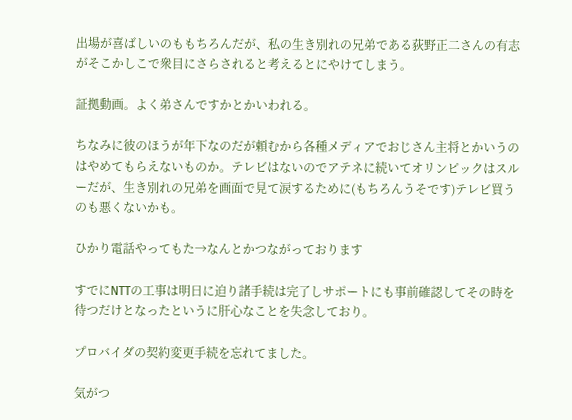出場が喜ばしいのももちろんだが、私の生き別れの兄弟である荻野正二さんの有志がそこかしこで衆目にさらされると考えるとにやけてしまう。

証拠動画。よく弟さんですかとかいわれる。

ちなみに彼のほうが年下なのだが頼むから各種メディアでおじさん主将とかいうのはやめてもらえないものか。テレビはないのでアテネに続いてオリンピックはスルーだが、生き別れの兄弟を画面で見て涙するために(もちろんうそです)テレビ買うのも悪くないかも。

ひかり電話やってもた→なんとかつながっております

すでにNTTの工事は明日に迫り諸手続は完了しサポートにも事前確認してその時を待つだけとなったというに肝心なことを失念しており。

プロバイダの契約変更手続を忘れてました。

気がつ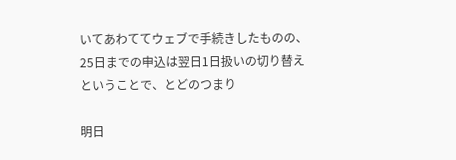いてあわててウェブで手続きしたものの、25日までの申込は翌日1日扱いの切り替えということで、とどのつまり

明日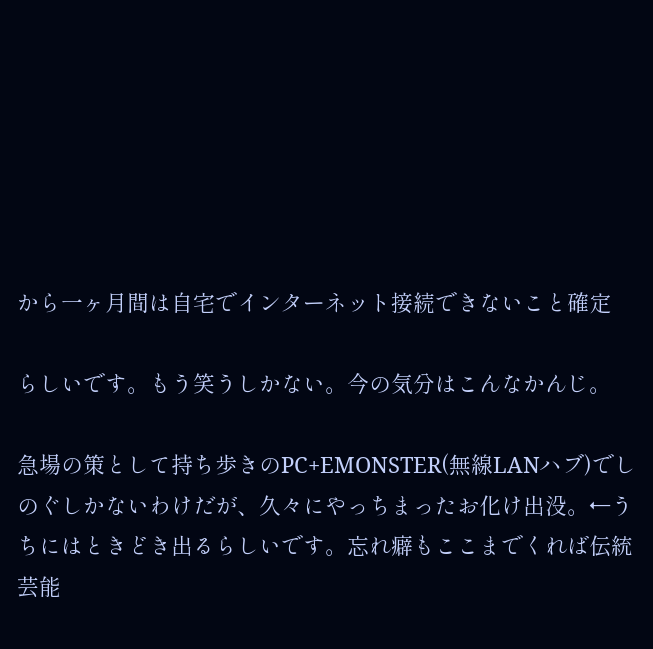から一ヶ月間は自宅でインターネット接続できないこと確定

らしいです。もう笑うしかない。今の気分はこんなかんじ。

急場の策として持ち歩きのPC+EMONSTER(無線LANハブ)でしのぐしかないわけだが、久々にやっちまったお化け出没。←うちにはときどき出るらしいです。忘れ癖もここまでくれば伝統芸能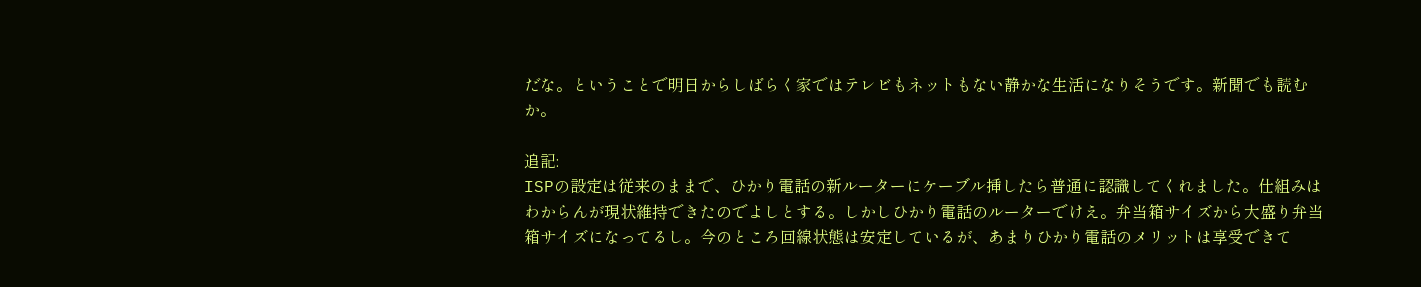だな。ということで明日からしばらく家ではテレビもネットもない静かな生活になりそうです。新聞でも読むか。

追記:
ISPの設定は従来のままで、ひかり電話の新ルーターにケーブル挿したら普通に認識してくれました。仕組みはわからんが現状維持できたのでよしとする。しかしひかり電話のルーターでけえ。弁当箱サイズから大盛り弁当箱サイズになってるし。今のところ回線状態は安定しているが、あまりひかり電話のメリットは享受できて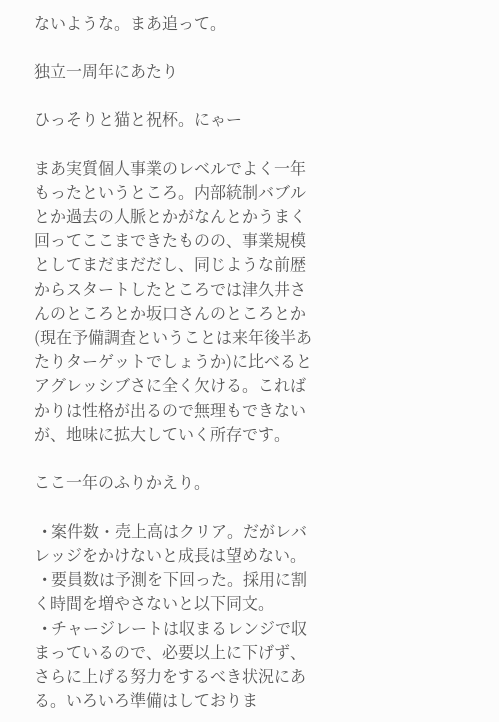ないような。まあ追って。

独立一周年にあたり

ひっそりと猫と祝杯。にゃー

まあ実質個人事業のレベルでよく一年もったというところ。内部統制バブルとか過去の人脈とかがなんとかうまく回ってここまできたものの、事業規模としてまだまだだし、同じような前歴からスタートしたところでは津久井さんのところとか坂口さんのところとか(現在予備調査ということは来年後半あたりターゲットでしょうか)に比べるとアグレッシブさに全く欠ける。こればかりは性格が出るので無理もできないが、地味に拡大していく所存です。

ここ一年のふりかえり。

  • 案件数・売上高はクリア。だがレバレッジをかけないと成長は望めない。
  • 要員数は予測を下回った。採用に割く時間を増やさないと以下同文。
  • チャージレートは収まるレンジで収まっているので、必要以上に下げず、さらに上げる努力をするべき状況にある。いろいろ準備はしておりま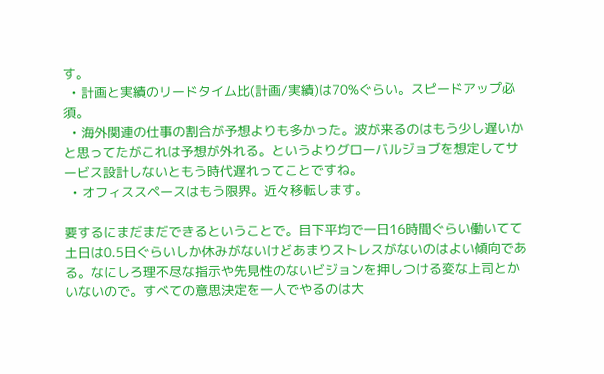す。
  • 計画と実績のリードタイム比(計画/実績)は70%ぐらい。スピードアップ必須。
  • 海外関連の仕事の割合が予想よりも多かった。波が来るのはもう少し遅いかと思ってたがこれは予想が外れる。というよりグローバルジョブを想定してサービス設計しないともう時代遅れってことですね。
  • オフィススペースはもう限界。近々移転します。

要するにまだまだできるということで。目下平均で一日16時間ぐらい働いてて土日は0.5日ぐらいしか休みがないけどあまりストレスがないのはよい傾向である。なにしろ理不尽な指示や先見性のないビジョンを押しつける変な上司とかいないので。すべての意思決定を一人でやるのは大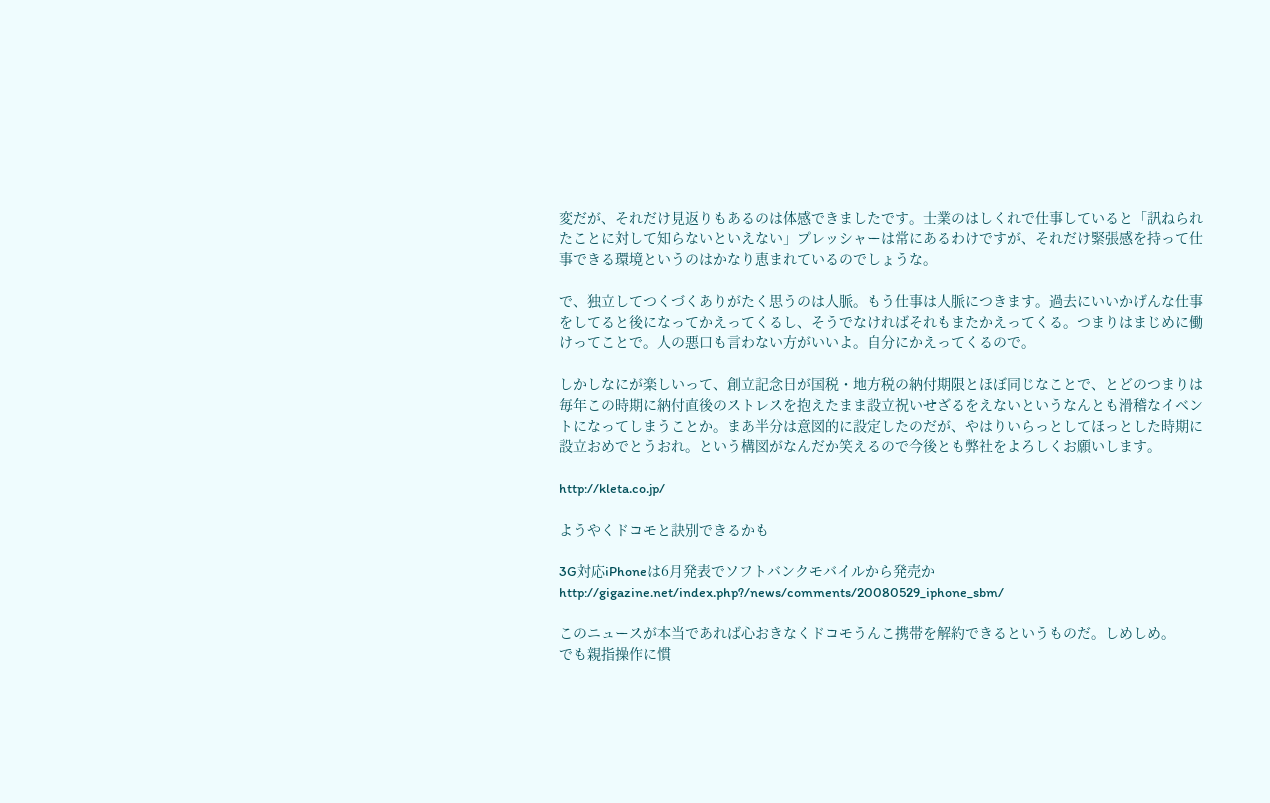変だが、それだけ見返りもあるのは体感できましたです。士業のはしくれで仕事していると「訊ねられたことに対して知らないといえない」プレッシャーは常にあるわけですが、それだけ緊張感を持って仕事できる環境というのはかなり恵まれているのでしょうな。

で、独立してつくづくありがたく思うのは人脈。もう仕事は人脈につきます。過去にいいかげんな仕事をしてると後になってかえってくるし、そうでなければそれもまたかえってくる。つまりはまじめに働けってことで。人の悪口も言わない方がいいよ。自分にかえってくるので。

しかしなにが楽しいって、創立記念日が国税・地方税の納付期限とほぼ同じなことで、とどのつまりは毎年この時期に納付直後のストレスを抱えたまま設立祝いせざるをえないというなんとも滑稽なイベントになってしまうことか。まあ半分は意図的に設定したのだが、やはりいらっとしてほっとした時期に設立おめでとうおれ。という構図がなんだか笑えるので今後とも弊社をよろしくお願いします。

http://kleta.co.jp/

ようやくドコモと訣別できるかも

3G対応iPhoneは6月発表でソフトバンクモバイルから発売かhttp://gigazine.net/index.php?/news/comments/20080529_iphone_sbm/

このニュースが本当であれば心おきなくドコモうんこ携帯を解約できるというものだ。しめしめ。
でも親指操作に慣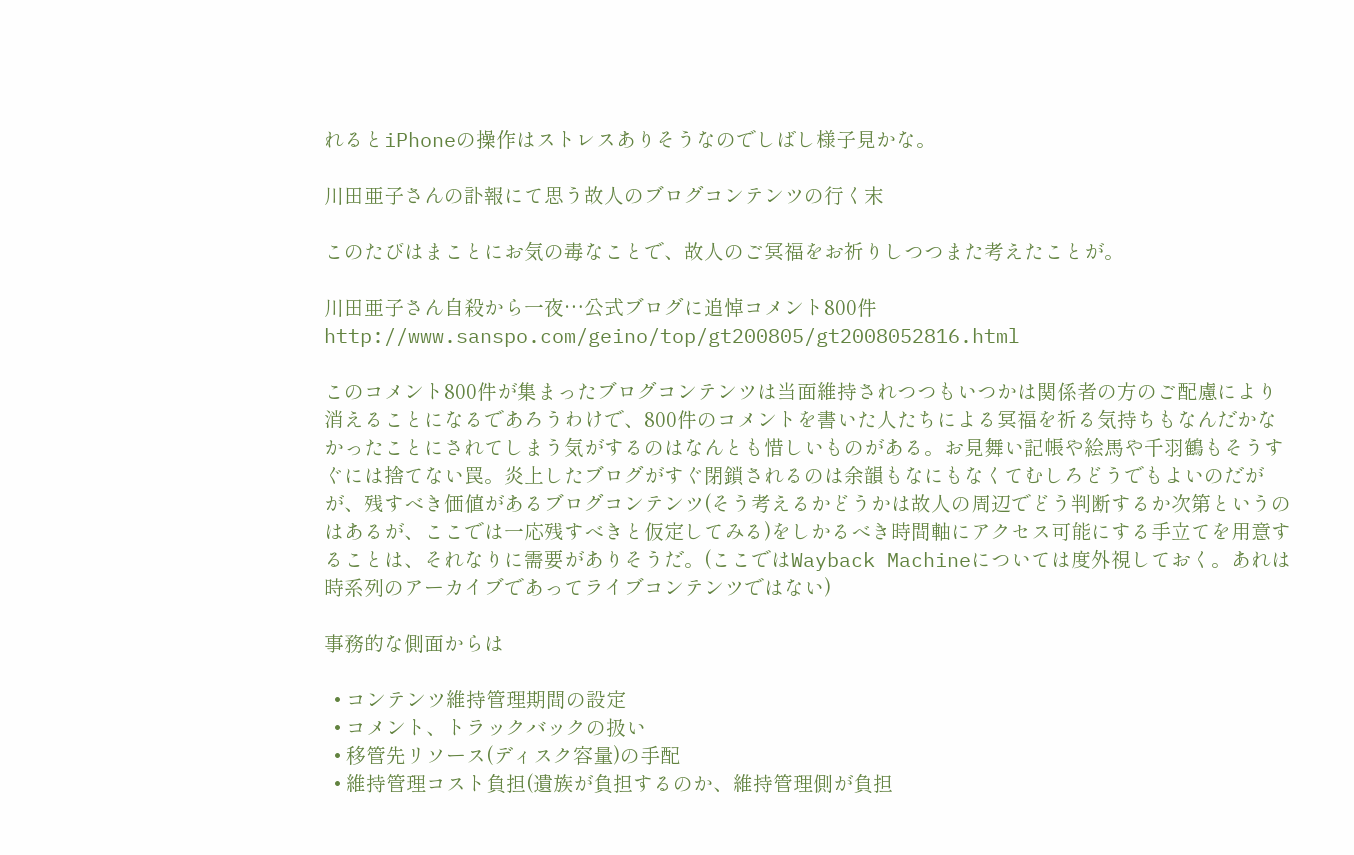れるとiPhoneの操作はストレスありそうなのでしばし様子見かな。

川田亜子さんの訃報にて思う故人のブログコンテンツの行く末

このたびはまことにお気の毒なことで、故人のご冥福をお祈りしつつまた考えたことが。

川田亜子さん自殺から一夜…公式ブログに追悼コメント800件http://www.sanspo.com/geino/top/gt200805/gt2008052816.html

このコメント800件が集まったブログコンテンツは当面維持されつつもいつかは関係者の方のご配慮により消えることになるであろうわけで、800件のコメントを書いた人たちによる冥福を祈る気持ちもなんだかなかったことにされてしまう気がするのはなんとも惜しいものがある。お見舞い記帳や絵馬や千羽鶴もそうすぐには捨てない罠。炎上したブログがすぐ閉鎖されるのは余韻もなにもなくてむしろどうでもよいのだがが、残すべき価値があるブログコンテンツ(そう考えるかどうかは故人の周辺でどう判断するか次第というのはあるが、ここでは一応残すべきと仮定してみる)をしかるべき時間軸にアクセス可能にする手立てを用意することは、それなりに需要がありそうだ。(ここではWayback Machineについては度外視しておく。あれは時系列のアーカイブであってライブコンテンツではない)

事務的な側面からは

  • コンテンツ維持管理期間の設定
  • コメント、トラックバックの扱い
  • 移管先リソース(ディスク容量)の手配
  • 維持管理コスト負担(遺族が負担するのか、維持管理側が負担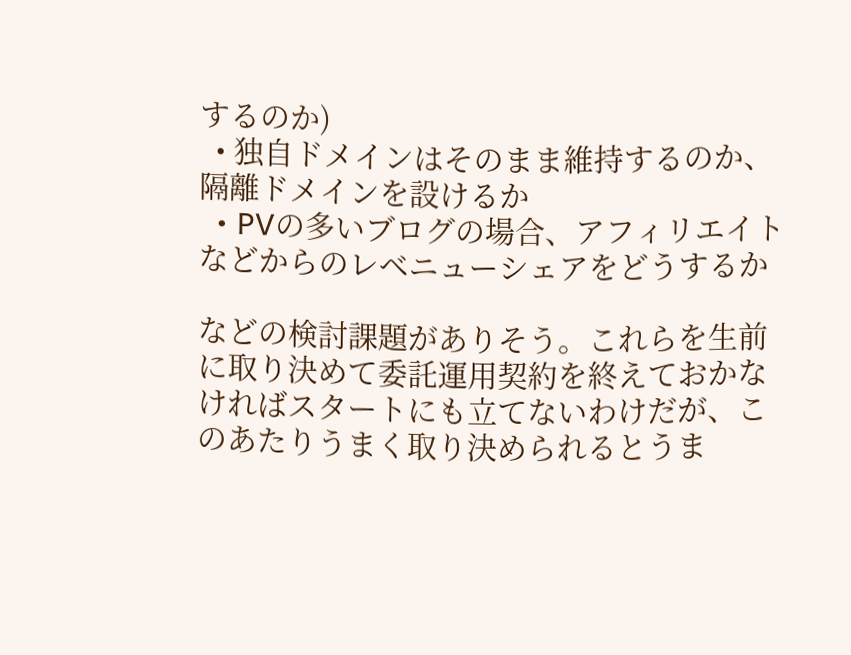するのか)
  • 独自ドメインはそのまま維持するのか、隔離ドメインを設けるか
  • PVの多いブログの場合、アフィリエイトなどからのレベニューシェアをどうするか

などの検討課題がありそう。これらを生前に取り決めて委託運用契約を終えておかなければスタートにも立てないわけだが、このあたりうまく取り決められるとうま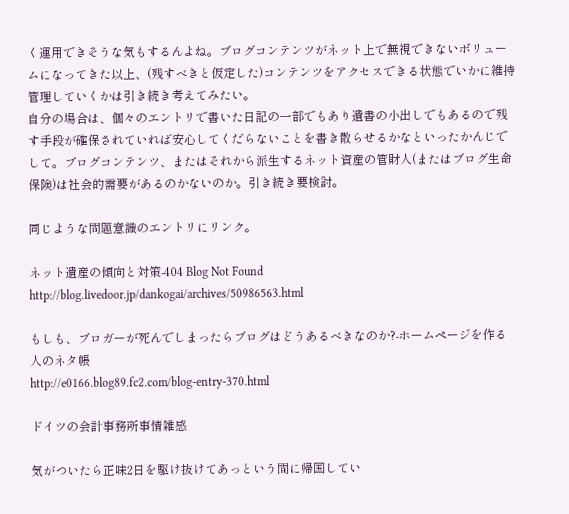く運用できそうな気もするんよね。ブログコンテンツがネット上で無視できないボリュームになってきた以上、(残すべきと仮定した)コンテンツをアクセスできる状態でいかに維持管理していくかは引き続き考えてみたい。
自分の場合は、個々のエントリで書いた日記の一部でもあり遺書の小出しでもあるので残す手段が確保されていれば安心してくだらないことを書き散らせるかなといったかんじでして。ブログコンテンツ、またはそれから派生するネット資産の管財人(またはブログ生命保険)は社会的需要があるのかないのか。引き続き要検討。

同じような問題意識のエントリにリンク。

ネット遺産の傾向と対策-404 Blog Not Found
http://blog.livedoor.jp/dankogai/archives/50986563.html

もしも、ブロガーが死んでしまったらブログはどうあるべきなのか?-ホームページを作る人のネタ帳
http://e0166.blog89.fc2.com/blog-entry-370.html

ドイツの会計事務所事情雑感

気がついたら正味2日を駆け抜けてあっという間に帰国してい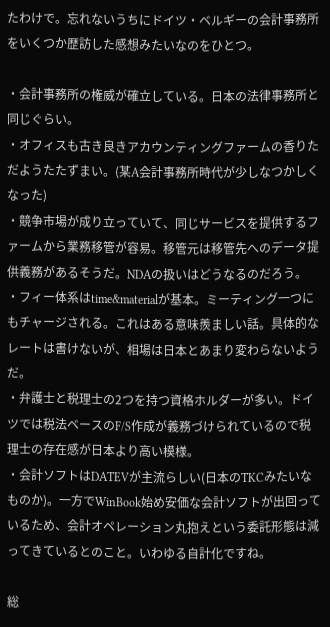たわけで。忘れないうちにドイツ・ベルギーの会計事務所をいくつか歴訪した感想みたいなのをひとつ。

・会計事務所の権威が確立している。日本の法律事務所と同じぐらい。
・オフィスも古き良きアカウンティングファームの香りただようたたずまい。(某A会計事務所時代が少しなつかしくなった)
・競争市場が成り立っていて、同じサービスを提供するファームから業務移管が容易。移管元は移管先へのデータ提供義務があるそうだ。NDAの扱いはどうなるのだろう。
・フィー体系はtime&materialが基本。ミーティング一つにもチャージされる。これはある意味羨ましい話。具体的なレートは書けないが、相場は日本とあまり変わらないようだ。
・弁護士と税理士の2つを持つ資格ホルダーが多い。ドイツでは税法ベースのF/S作成が義務づけられているので税理士の存在感が日本より高い模様。
・会計ソフトはDATEVが主流らしい(日本のTKCみたいなものか)。一方でWinBook始め安価な会計ソフトが出回っているため、会計オペレーション丸抱えという委託形態は減ってきているとのこと。いわゆる自計化ですね。

総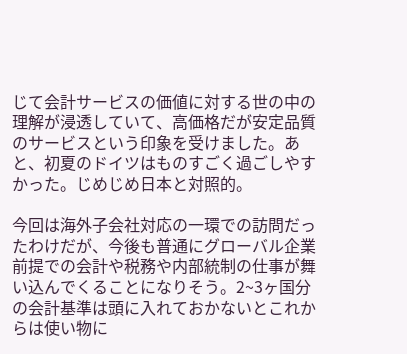じて会計サービスの価値に対する世の中の理解が浸透していて、高価格だが安定品質のサービスという印象を受けました。あと、初夏のドイツはものすごく過ごしやすかった。じめじめ日本と対照的。

今回は海外子会社対応の一環での訪問だったわけだが、今後も普通にグローバル企業前提での会計や税務や内部統制の仕事が舞い込んでくることになりそう。2~3ヶ国分の会計基準は頭に入れておかないとこれからは使い物に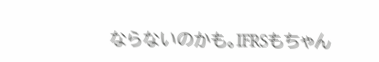ならないのかも。IFRSもちゃん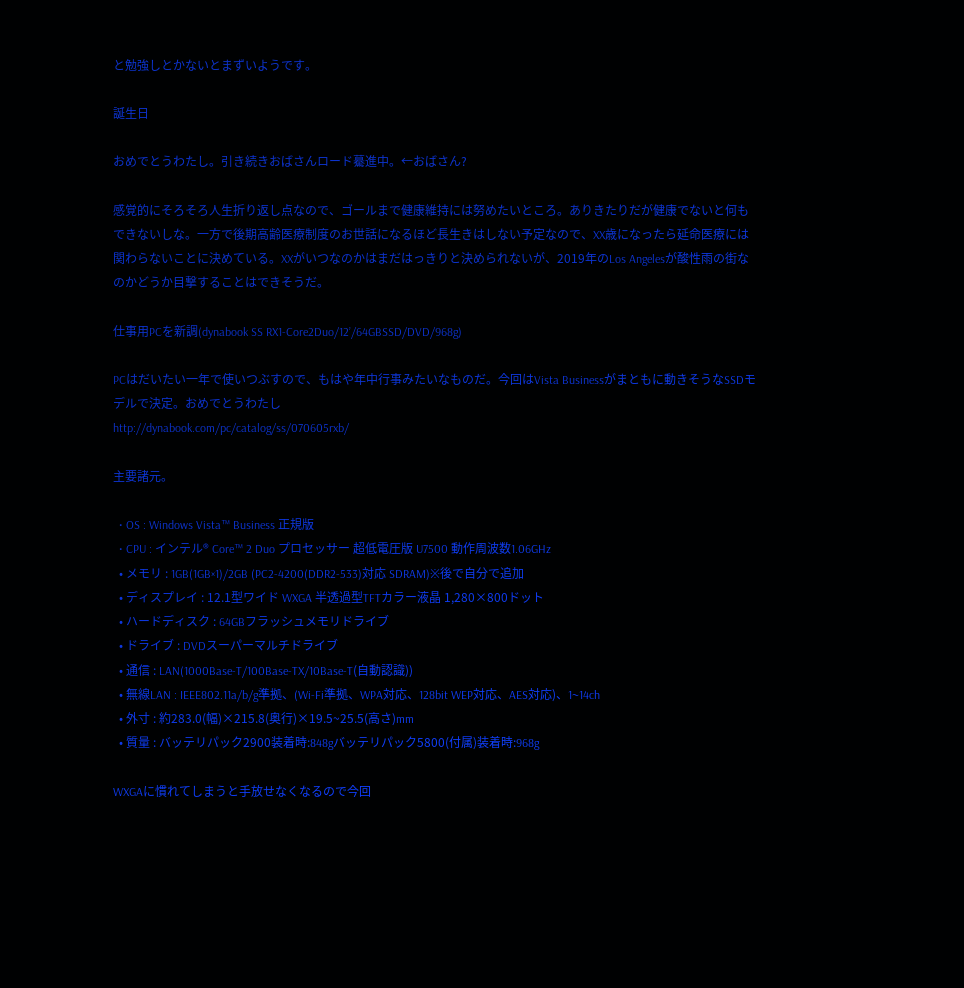と勉強しとかないとまずいようです。

誕生日

おめでとうわたし。引き続きおばさんロード驀進中。←おばさん?

感覚的にそろそろ人生折り返し点なので、ゴールまで健康維持には努めたいところ。ありきたりだが健康でないと何もできないしな。一方で後期高齢医療制度のお世話になるほど長生きはしない予定なので、XX歳になったら延命医療には関わらないことに決めている。XXがいつなのかはまだはっきりと決められないが、2019年のLos Angelesが酸性雨の街なのかどうか目撃することはできそうだ。

仕事用PCを新調(dynabook SS RX1-Core2Duo/12’/64GBSSD/DVD/968g)

PCはだいたい一年で使いつぶすので、もはや年中行事みたいなものだ。今回はVista Businessがまともに動きそうなSSDモデルで決定。おめでとうわたし
http://dynabook.com/pc/catalog/ss/070605rxb/

主要諸元。

  • OS : Windows Vista™ Business 正規版
  • CPU : インテル® Core™ 2 Duo プロセッサー 超低電圧版 U7500 動作周波数1.06GHz
  • メモリ : 1GB(1GB×1)/2GB (PC2-4200(DDR2-533)対応 SDRAM)※後で自分で追加
  • ディスプレイ : 12.1型ワイド WXGA 半透過型TFTカラー液晶 1,280×800ドット
  • ハードディスク : 64GBフラッシュメモリドライブ
  • ドライブ : DVDスーパーマルチドライブ
  • 通信 : LAN(1000Base-T/100Base-TX/10Base-T(自動認識))
  • 無線LAN : IEEE802.11a/b/g準拠、(Wi-Fi準拠、WPA対応、128bit WEP対応、AES対応)、1~14ch
  • 外寸 : 約283.0(幅)×215.8(奥行)×19.5~25.5(高さ)mm
  • 質量 : バッテリパック2900装着時:848gバッテリパック5800(付属)装着時:968g

WXGAに慣れてしまうと手放せなくなるので今回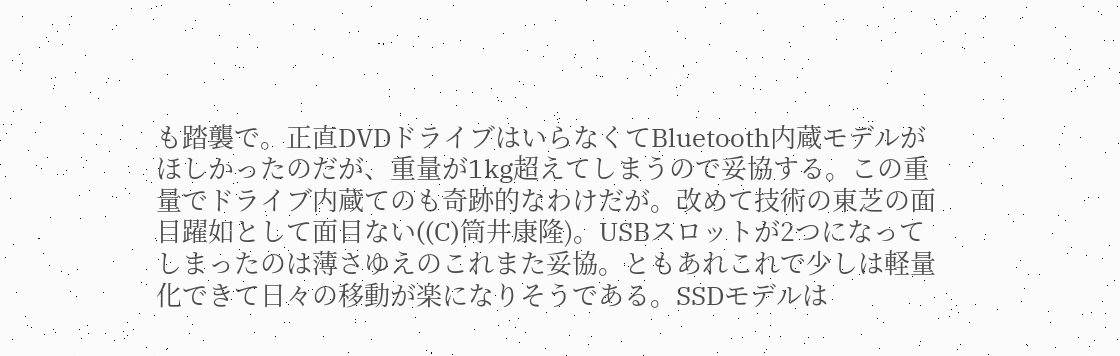も踏襲で。正直DVDドライブはいらなくてBluetooth内蔵モデルがほしかったのだが、重量が1kg超えてしまうので妥協する。この重量でドライブ内蔵てのも奇跡的なわけだが。改めて技術の東芝の面目躍如として面目ない((C)筒井康隆)。USBスロットが2つになってしまったのは薄さゆえのこれまた妥協。ともあれこれで少しは軽量化できて日々の移動が楽になりそうである。SSDモデルは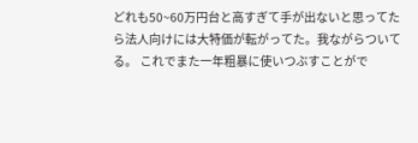どれも50~60万円台と高すぎて手が出ないと思ってたら法人向けには大特価が転がってた。我ながらついてる。 これでまた一年粗暴に使いつぶすことがで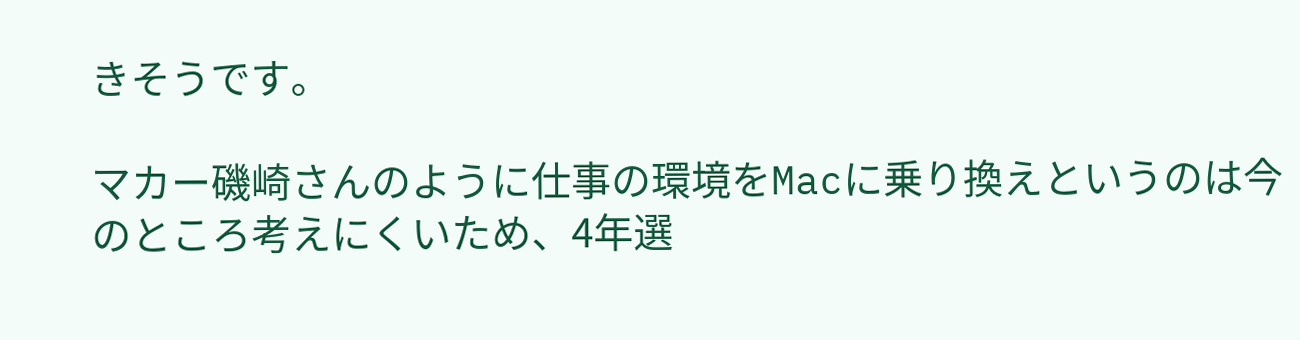きそうです。

マカー磯崎さんのように仕事の環境をMacに乗り換えというのは今のところ考えにくいため、4年選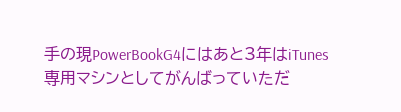手の現PowerBookG4にはあと3年はiTunes専用マシンとしてがんばっていただ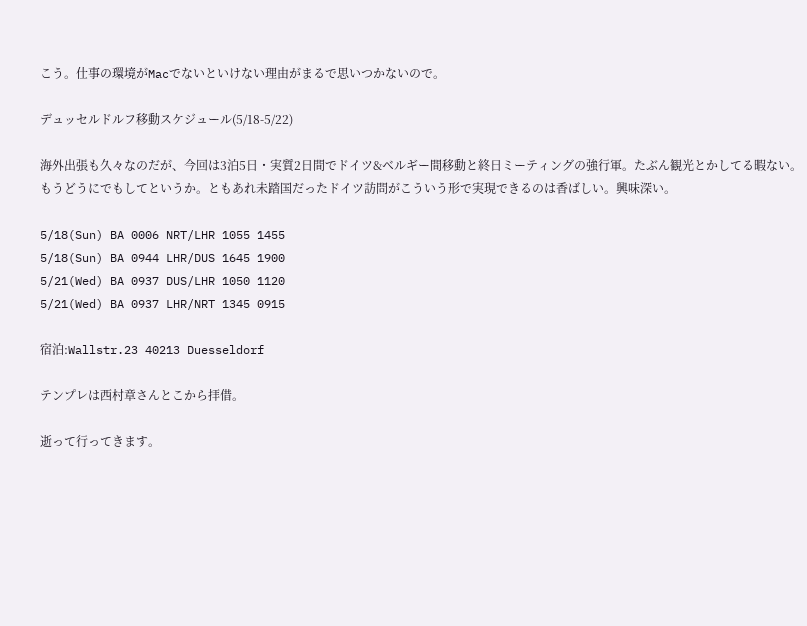こう。仕事の環境がMacでないといけない理由がまるで思いつかないので。

デュッセルドルフ移動スケジュール(5/18-5/22)

海外出張も久々なのだが、今回は3泊5日・実質2日間でドイツ&ベルギー間移動と終日ミーティングの強行軍。たぶん観光とかしてる暇ない。もうどうにでもしてというか。ともあれ未踏国だったドイツ訪問がこういう形で実現できるのは香ばしい。興味深い。

5/18(Sun) BA 0006 NRT/LHR 1055 1455
5/18(Sun) BA 0944 LHR/DUS 1645 1900
5/21(Wed) BA 0937 DUS/LHR 1050 1120
5/21(Wed) BA 0937 LHR/NRT 1345 0915

宿泊:Wallstr.23 40213 Duesseldorf

テンプレは西村章さんとこから拝借。

逝って行ってきます。